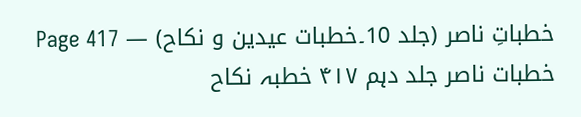خطباتِ ناصر (جلد 10۔خطبات عیدین و نکاح) — Page 417
خطبات ناصر جلد دہم ۴۱۷ خطبہ نکاح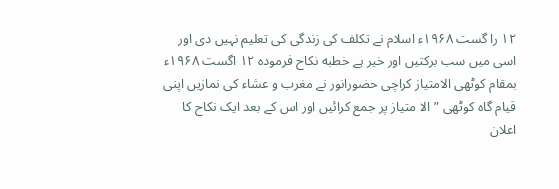۱۲ را گست ۱۹۶۸ء اسلام نے تکلف کی زندگی کی تعلیم نہیں دی اور اسی میں سب برکتیں اور خیر ہے خطبه نکاح فرموده ۱۲ اگست ۱۹۶۸ء بمقام کوٹھی الامتیاز کراچی حضورانور نے مغرب و عشاء کی نمازیں اپنی قیام گاہ کوٹھی ”الا متیاز پر جمع کرائیں اور اس کے بعد ایک نکاح کا اعلان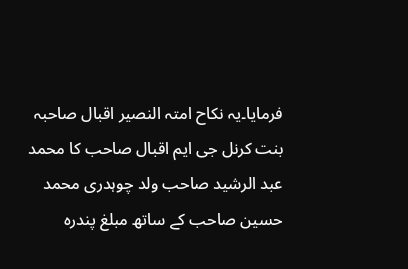فرمایا۔یہ نکاح امتہ النصیر اقبال صاحبہ بنت کرنل جی ایم اقبال صاحب کا محمد عبد الرشید صاحب ولد چوہدری محمد حسین صاحب کے ساتھ مبلغ پندرہ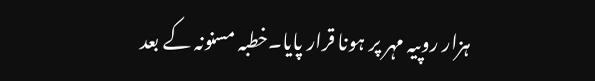ہزار روپیہ مہر پر ہونا قرار پایا۔خطبہ مسنونہ کے بعد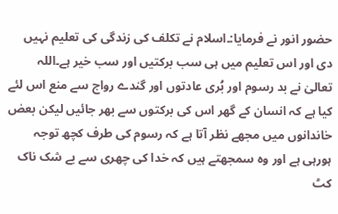حضور انور نے فرمایا:۔اسلام نے تکلف کی زندگی کی تعلیم نہیں دی اور اس تعلیم میں ہی سب برکتیں اور سب خیر ہے۔اللہ تعالیٰ نے بد رسوم اور بُری عادتوں اور گندے رواج سے منع اس لئے کیا ہے کہ انسان کے گھر اس کی برکتوں سے بھر جائیں لیکن بعض خاندانوں میں مجھے نظر آتا ہے کہ رسوم کی طرف کچھ توجہ ہورہی ہے اور وہ سمجھتے ہیں کہ خدا کی چھری سے بے شک ناک کٹ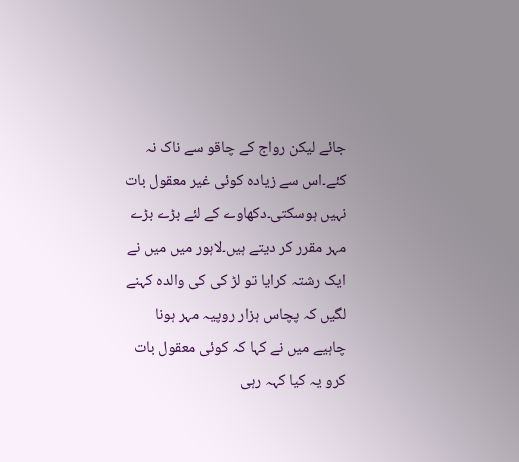جائے لیکن رواج کے چاقو سے ناک نہ کئے۔اس سے زیادہ کوئی غیر معقول بات نہیں ہوسکتی۔دکھاوے کے لئے بڑے بڑے مہر مقرر کر دیتے ہیں۔لاہور میں میں نے ایک رشتہ کرایا تو لڑ کی کی والدہ کہنے لگیں کہ پچاس ہزار روپیہ مہر ہونا چاہیے میں نے کہا کہ کوئی معقول بات کرو یہ کیا کہہ رہی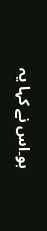ہو۔اس نے کہا یہ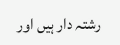رشتہ دار ہیں اور